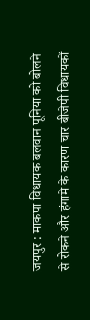जयपुर : माकपा विधायक बलवान पूनिया को बोलने से रोकने और हंगामे के कारण चार बीजेपी विधायकों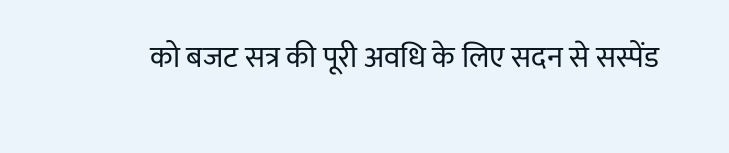को बजट सत्र की पूरी अवधि के लिए सदन से सस्पेंड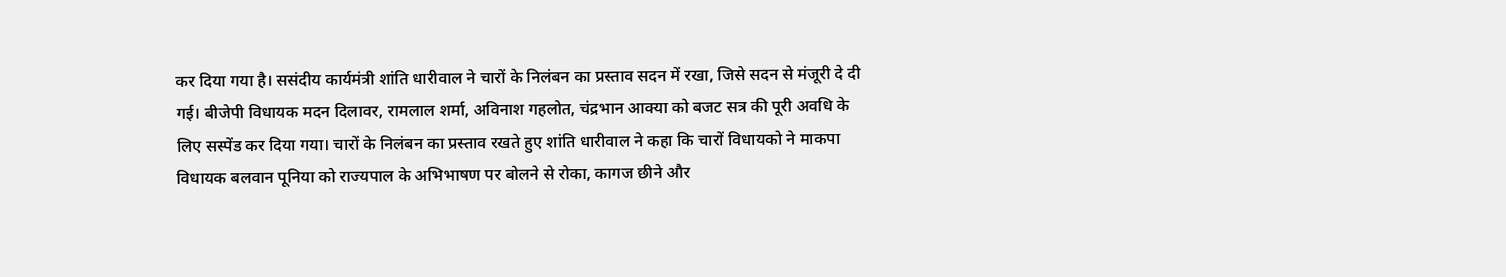कर दिया गया है। ससंदीय कार्यमंत्री शांति धारीवाल ने चारों के निलंबन का प्रस्ताव सदन में रखा, जिसे सदन से मंजूरी दे दी गई। बीजेपी विधायक मदन दिलावर, रामलाल शर्मा, अविनाश गहलोत, चंद्रभान आक्या को बजट सत्र की पूरी अवधि के लिए सस्पेंड कर दिया गया। चारों के निलंबन का प्रस्ताव रखते हुए शांति धारीवाल ने कहा कि चारों विधायको ने माकपा विधायक बलवान पूनिया को राज्यपाल के अभिभाषण पर बोलने से रोका, कागज छीने और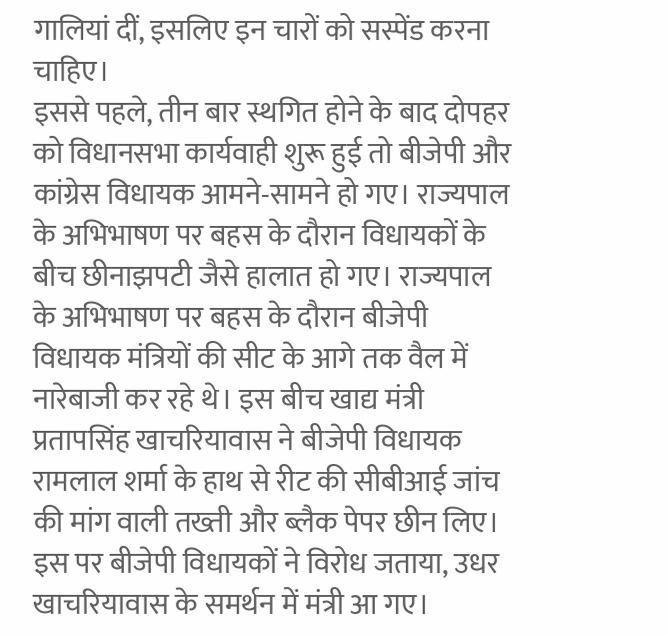गालियां दीं, इसलिए इन चारों को सस्पेंड करना चाहिए।
इससे पहले, तीन बार स्थगित होने के बाद दोपहर को विधानसभा कार्यवाही शुरू हुई तो बीजेपी और कांग्रेस विधायक आमने-सामने हो गए। राज्यपाल के अभिभाषण पर बहस के दौरान विधायकों के बीच छीनाझपटी जैसे हालात हो गए। राज्यपाल के अभिभाषण पर बहस के दौरान बीजेपी विधायक मंत्रियों की सीट के आगे तक वैल में नारेबाजी कर रहे थे। इस बीच खाद्य मंत्री प्रतापसिंह खाचरियावास ने बीजेपी विधायक रामलाल शर्मा के हाथ से रीट की सीबीआई जांच की मांग वाली तख्ती और ब्लैक पेपर छीन लिए। इस पर बीजेपी विधायकों ने विरोध जताया, उधर खाचरियावास के समर्थन में मंत्री आ गए।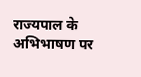राज्यपाल के अभिभाषण पर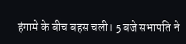हंगामे के बीच बहस चली। 5 बजे सभापति ने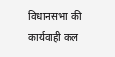विधानसभा की कार्यवाही कल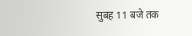सुबह 11 बजे तक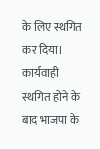के लिए स्थगित कर दिया। कार्यवाही स्थगित होने के बाद भाजपा के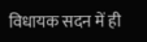विधायक सदन में ही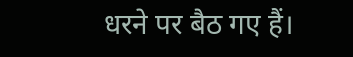धरने पर बैठ गए हैं।